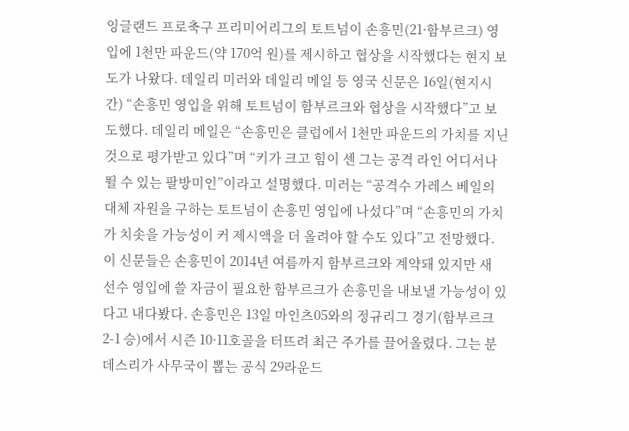잉글랜드 프로축구 프리미어리그의 토트넘이 손흥민(21·함부르크) 영입에 1천만 파운드(약 170억 원)를 제시하고 협상을 시작했다는 현지 보도가 나왔다. 데일리 미러와 데일리 메일 등 영국 신문은 16일(현지시간) “손흥민 영입을 위해 토트넘이 함부르크와 협상을 시작했다”고 보도했다. 데일리 메일은 “손흥민은 클럽에서 1천만 파운드의 가치를 지닌 것으로 평가받고 있다”며 “키가 크고 힘이 센 그는 공격 라인 어디서나 뛸 수 있는 팔방미인”이라고 설명했다. 미러는 “공격수 가레스 베일의 대체 자원을 구하는 토트넘이 손흥민 영입에 나섰다”며 “손흥민의 가치가 치솟을 가능성이 커 제시액을 더 올려야 할 수도 있다”고 전망했다. 이 신문들은 손흥민이 2014년 여름까지 함부르크와 계약돼 있지만 새 선수 영입에 쓸 자금이 필요한 함부르크가 손흥민을 내보낼 가능성이 있다고 내다봤다. 손흥민은 13일 마인츠05와의 정규리그 경기(함부르크 2-1 승)에서 시즌 10·11호골을 터뜨려 최근 주가를 끌어올렸다. 그는 분데스리가 사무국이 뽑는 공식 29라운드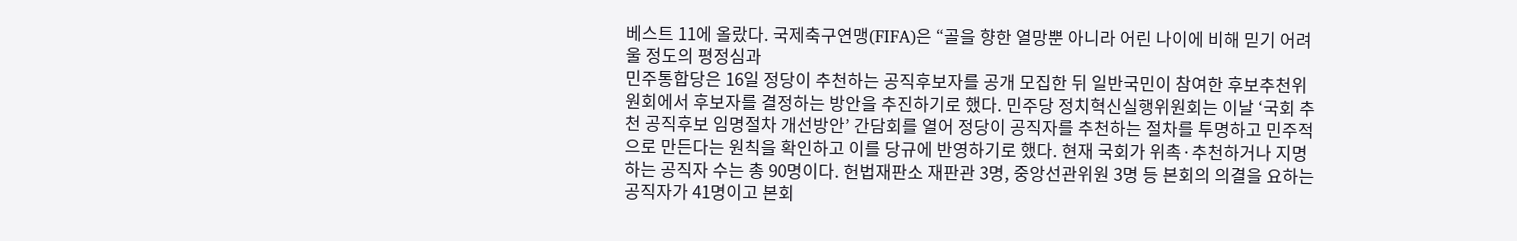베스트 11에 올랐다. 국제축구연맹(FIFA)은 “골을 향한 열망뿐 아니라 어린 나이에 비해 믿기 어려울 정도의 평정심과
민주통합당은 16일 정당이 추천하는 공직후보자를 공개 모집한 뒤 일반국민이 참여한 후보추천위원회에서 후보자를 결정하는 방안을 추진하기로 했다. 민주당 정치혁신실행위원회는 이날 ‘국회 추천 공직후보 임명절차 개선방안’ 간담회를 열어 정당이 공직자를 추천하는 절차를 투명하고 민주적으로 만든다는 원칙을 확인하고 이를 당규에 반영하기로 했다. 현재 국회가 위촉·추천하거나 지명하는 공직자 수는 총 90명이다. 헌법재판소 재판관 3명, 중앙선관위원 3명 등 본회의 의결을 요하는 공직자가 41명이고 본회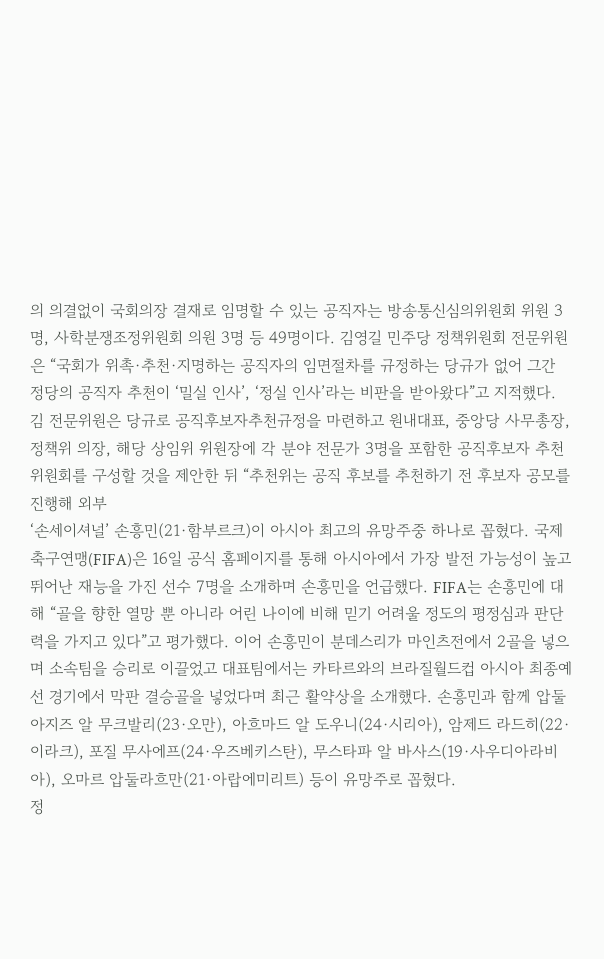의 의결없이 국회의장 결재로 임명할 수 있는 공직자는 방송통신심의위원회 위원 3명, 사학분쟁조정위원회 의원 3명 등 49명이다. 김영길 민주당 정책위원회 전문위원은 “국회가 위촉·추천·지명하는 공직자의 임면절차를 규정하는 당규가 없어 그간 정당의 공직자 추천이 ‘밀실 인사’, ‘정실 인사’라는 비판을 받아왔다”고 지적했다. 김 전문위원은 당규로 공직후보자추천규정을 마련하고 원내대표, 중앙당 사무총장, 정책위 의장, 해당 상임위 위원장에 각 분야 전문가 3명을 포함한 공직후보자 추천위원회를 구성할 것을 제안한 뒤 “추천위는 공직 후보를 추천하기 전 후보자 공모를 진행해 외부
‘손세이셔널’ 손흥민(21·함부르크)이 아시아 최고의 유망주중 하나로 꼽혔다. 국제축구연맹(FIFA)은 16일 공식 홈페이지를 통해 아시아에서 가장 발전 가능성이 높고 뛰어난 재능을 가진 선수 7명을 소개하며 손흥민을 언급했다. FIFA는 손흥민에 대해 “골을 향한 열망 뿐 아니라 어린 나이에 비해 믿기 어려울 정도의 평정심과 판단력을 가지고 있다”고 평가했다. 이어 손흥민이 분데스리가 마인츠전에서 2골을 넣으며 소속팀을 승리로 이끌었고 대표팀에서는 카타르와의 브라질월드컵 아시아 최종예선 경기에서 막판 결승골을 넣었다며 최근 활약상을 소개했다. 손흥민과 함께 압둘아지즈 알 무크발리(23·오만), 아흐마드 알 도우니(24·시리아), 암제드 라드히(22·이라크), 포질 무사에프(24·우즈베키스탄), 무스타파 알 바사스(19·사우디아라비아), 오마르 압둘라흐만(21·아랍에미리트) 등이 유망주로 꼽혔다.
정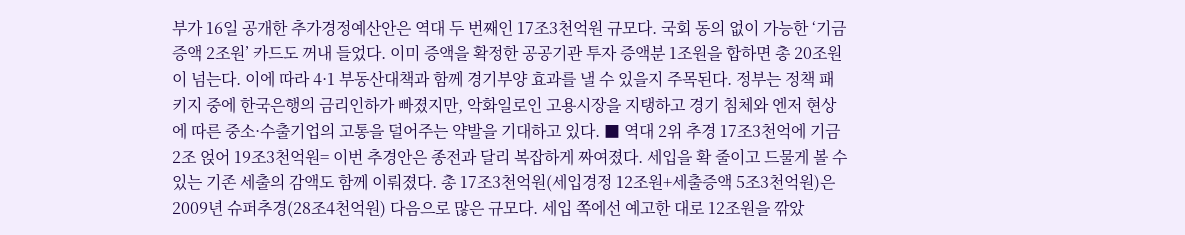부가 16일 공개한 추가경정예산안은 역대 두 번째인 17조3천억원 규모다. 국회 동의 없이 가능한 ‘기금 증액 2조원’ 카드도 꺼내 들었다. 이미 증액을 확정한 공공기관 투자 증액분 1조원을 합하면 총 20조원이 넘는다. 이에 따라 4·1 부동산대책과 함께 경기부양 효과를 낼 수 있을지 주목된다. 정부는 정책 패키지 중에 한국은행의 금리인하가 빠졌지만, 악화일로인 고용시장을 지탱하고 경기 침체와 엔저 현상에 따른 중소·수출기업의 고통을 덜어주는 약발을 기대하고 있다. ■ 역대 2위 추경 17조3천억에 기금 2조 얹어 19조3천억원= 이번 추경안은 종전과 달리 복잡하게 짜여졌다. 세입을 확 줄이고 드물게 볼 수 있는 기존 세출의 감액도 함께 이뤄졌다. 총 17조3천억원(세입경정 12조원+세출증액 5조3천억원)은 2009년 슈퍼추경(28조4천억원) 다음으로 많은 규모다. 세입 쪽에선 예고한 대로 12조원을 깎았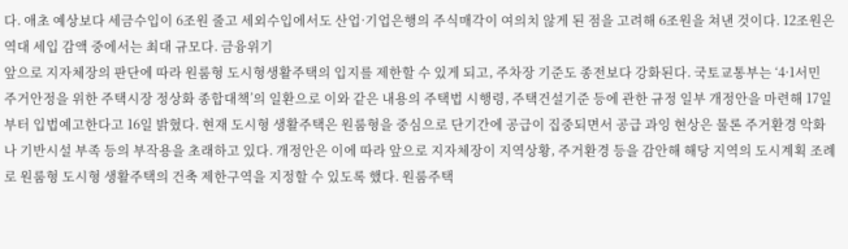다. 애초 예상보다 세금수입이 6조원 줄고 세외수입에서도 산업·기업은행의 주식매각이 여의치 않게 된 점을 고려해 6조원을 쳐낸 것이다. 12조원은 역대 세입 감액 중에서는 최대 규모다. 금융위기
앞으로 지자체장의 판단에 따라 원룸형 도시형생활주택의 입지를 제한할 수 있게 되고, 주차장 기준도 종전보다 강화된다. 국토교통부는 ‘4·1서민 주거안정을 위한 주택시장 정상화 종합대책’의 일환으로 이와 같은 내용의 주택법 시행령, 주택건설기준 등에 관한 규정 일부 개정안을 마련해 17일부터 입법예고한다고 16일 밝혔다. 현재 도시형 생활주택은 원룸형을 중심으로 단기간에 공급이 집중되면서 공급 과잉 현상은 물론 주거환경 악화나 기반시설 부족 등의 부작용을 초래하고 있다. 개정안은 이에 따라 앞으로 지자체장이 지역상황, 주거환경 등을 감안해 해당 지역의 도시계획 조례로 원룸형 도시형 생활주택의 건축 제한구역을 지정할 수 있도록 했다. 원룸주택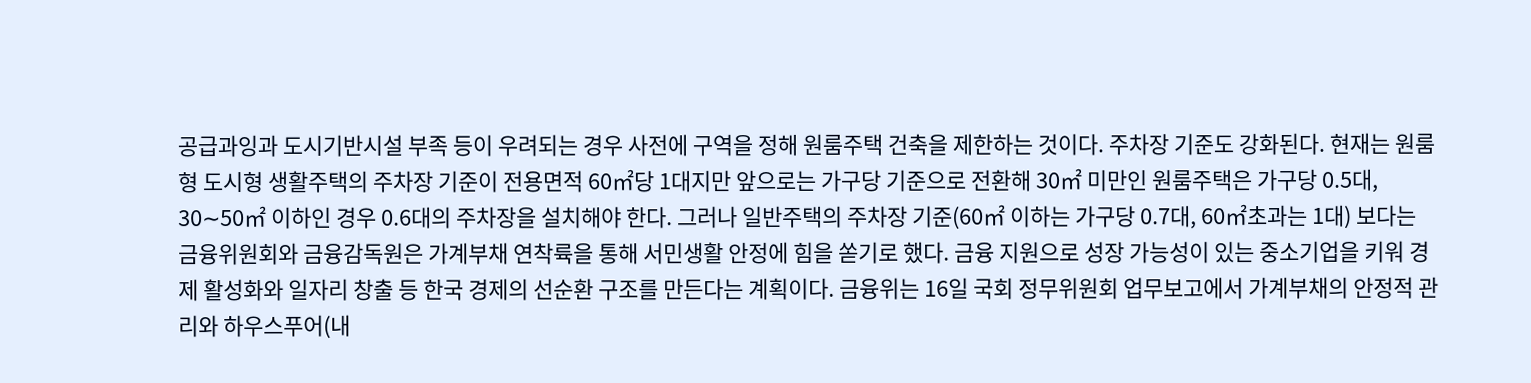공급과잉과 도시기반시설 부족 등이 우려되는 경우 사전에 구역을 정해 원룸주택 건축을 제한하는 것이다. 주차장 기준도 강화된다. 현재는 원룸형 도시형 생활주택의 주차장 기준이 전용면적 60㎡당 1대지만 앞으로는 가구당 기준으로 전환해 30㎡ 미만인 원룸주택은 가구당 0.5대, 30∼50㎡ 이하인 경우 0.6대의 주차장을 설치해야 한다. 그러나 일반주택의 주차장 기준(60㎡ 이하는 가구당 0.7대, 60㎡초과는 1대) 보다는
금융위원회와 금융감독원은 가계부채 연착륙을 통해 서민생활 안정에 힘을 쏟기로 했다. 금융 지원으로 성장 가능성이 있는 중소기업을 키워 경제 활성화와 일자리 창출 등 한국 경제의 선순환 구조를 만든다는 계획이다. 금융위는 16일 국회 정무위원회 업무보고에서 가계부채의 안정적 관리와 하우스푸어(내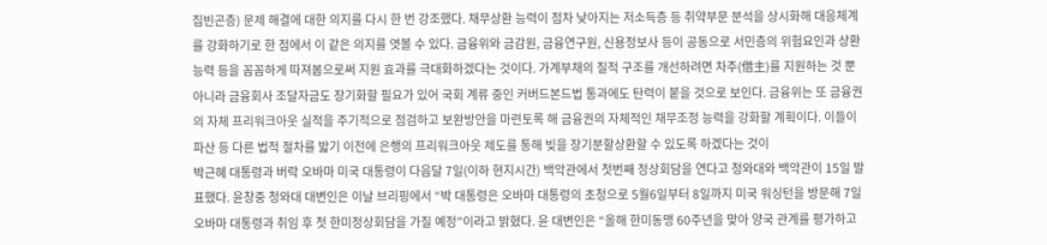집빈곤층) 문제 해결에 대한 의지를 다시 한 번 강조했다. 채무상환 능력이 점차 낮아지는 저소득층 등 취약부문 분석을 상시화해 대응체계를 강화하기로 한 점에서 이 같은 의지를 엿볼 수 있다. 금융위와 금감원, 금융연구원, 신용정보사 등이 공동으로 서민층의 위험요인과 상환능력 등을 꼼꼼하게 따져봄으로써 지원 효과를 극대화하겠다는 것이다. 가계부채의 질적 구조를 개선하려면 차주(借主)를 지원하는 것 뿐 아니라 금융회사 조달자금도 장기화할 필요가 있어 국회 계류 중인 커버드본드법 통과에도 탄력이 붙을 것으로 보인다. 금융위는 또 금융권의 자체 프리워크아웃 실적을 주기적으로 점검하고 보완방안을 마련토록 해 금융권의 자체적인 채무조정 능력을 강화할 계획이다. 이들이 파산 등 다른 법적 절차를 밟기 이전에 은행의 프리워크아웃 제도를 통해 빚을 장기분할상환할 수 있도록 하겠다는 것이
박근혜 대통령과 버락 오바마 미국 대통령이 다음달 7일(이하 현지시간) 백악관에서 첫번째 정상회담을 연다고 청와대와 백악관이 15일 발표했다. 윤창중 청와대 대변인은 이날 브리핑에서 “박 대통령은 오바마 대통령의 초청으로 5월6일부터 8일까지 미국 워싱턴을 방문해 7일 오바마 대통령과 취임 후 첫 한미정상회담을 가질 예정”이라고 밝혔다. 윤 대변인은 “올해 한미동맹 60주년을 맞아 양국 관계를 평가하고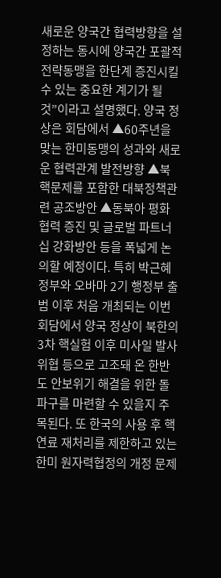새로운 양국간 협력방향을 설정하는 동시에 양국간 포괄적 전략동맹을 한단계 증진시킬 수 있는 중요한 계기가 될 것”이라고 설명했다. 양국 정상은 회담에서 ▲60주년을 맞는 한미동맹의 성과와 새로운 협력관계 발전방향 ▲북핵문제를 포함한 대북정책관련 공조방안 ▲동북아 평화협력 증진 및 글로벌 파트너십 강화방안 등을 폭넓게 논의할 예정이다. 특히 박근혜 정부와 오바마 2기 행정부 출범 이후 처음 개최되는 이번 회담에서 양국 정상이 북한의 3차 핵실험 이후 미사일 발사 위협 등으로 고조돼 온 한반도 안보위기 해결을 위한 돌파구를 마련할 수 있을지 주목된다. 또 한국의 사용 후 핵연료 재처리를 제한하고 있는 한미 원자력협정의 개정 문제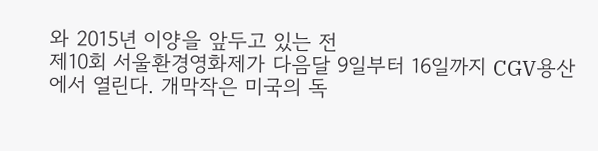와 2015년 이양을 앞두고 있는 전
제10회 서울환경영화제가 다음달 9일부터 16일까지 CGV용산에서 열린다. 개막작은 미국의 독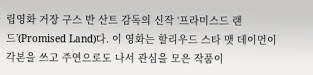립영화 거장 구스 반 산트 감독의 신작 ‘프라미스드 랜드’(Promised Land)다. 이 영화는 할리우드 스타 맷 데이먼이 각본을 쓰고 주연으로도 나서 관심을 모은 작품이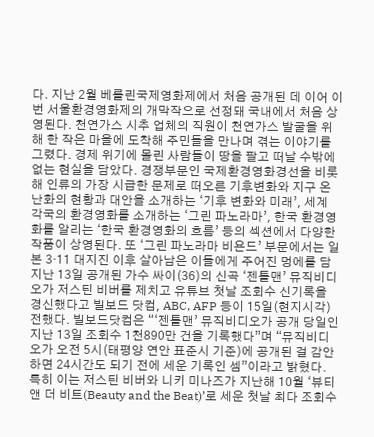다. 지난 2월 베를린국제영화제에서 처음 공개된 데 이어 이번 서울환경영화제의 개막작으로 선정돼 국내에서 처음 상영된다. 천연가스 시추 업체의 직원이 천연가스 발굴을 위해 한 작은 마을에 도착해 주민들을 만나며 겪는 이야기를 그렸다. 경제 위기에 몰린 사람들이 땅을 팔고 떠날 수밖에 없는 현실을 담았다. 경쟁부문인 국제환경영화경선을 비롯해 인류의 가장 시급한 문제로 떠오른 기후변화와 지구 온난화의 현황과 대안을 소개하는 ‘기후 변화와 미래’, 세계 각국의 환경영화를 소개하는 ‘그린 파노라마’, 한국 환경영화를 알리는 ‘한국 환경영화의 흐름’ 등의 섹션에서 다양한 작품이 상영된다. 또 ‘그린 파노라마 비욘드’ 부문에서는 일본 3·11 대지진 이후 살아남은 이들에게 주어진 멍에를 담
지난 13일 공개된 가수 싸이(36)의 신곡 ‘젠틀맨’ 뮤직비디오가 저스틴 비버를 제치고 유튜브 첫날 조회수 신기록을 경신했다고 빌보드 닷컴, ABC, AFP 등이 15일(현지시각) 전했다. 빌보드닷컴은 “‘젠틀맨’ 뮤직비디오가 공개 당일인 지난 13일 조회수 1천890만 건을 기록했다”며 “뮤직비디오가 오전 5시(태평양 연안 표준시 기준)에 공개된 걸 감안하면 24시간도 되기 전에 세운 기록인 셈”이라고 밝혔다. 특히 이는 저스틴 비버와 니키 미나즈가 지난해 10월 ‘뷰티 앤 더 비트(Beauty and the Beat)’로 세운 첫날 최다 조회수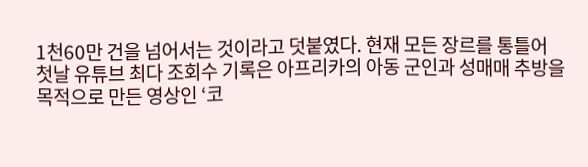1천60만 건을 넘어서는 것이라고 덧붙였다. 현재 모든 장르를 통틀어 첫날 유튜브 최다 조회수 기록은 아프리카의 아동 군인과 성매매 추방을 목적으로 만든 영상인 ‘코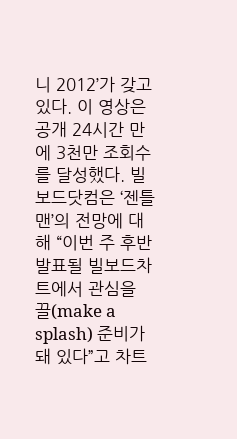니 2012’가 갖고 있다. 이 영상은 공개 24시간 만에 3천만 조회수를 달성했다. 빌보드닷컴은 ‘젠틀맨’의 전망에 대해 “이번 주 후반 발표될 빌보드차트에서 관심을 끌(make a splash) 준비가 돼 있다”고 차트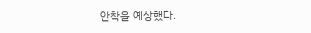안착을 예상했다.